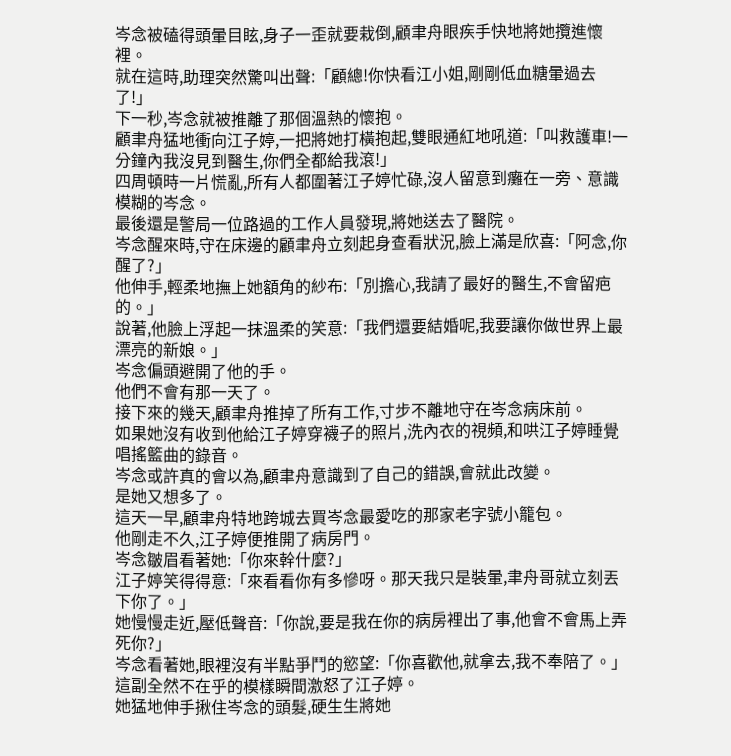岑念被磕得頭暈目眩,身子一歪就要栽倒,顧聿舟眼疾手快地將她攬進懷裡。
就在這時,助理突然驚叫出聲:「顧總!你快看江小姐,剛剛低血糖暈過去了!」
下一秒,岑念就被推離了那個溫熱的懷抱。
顧聿舟猛地衝向江子婷,一把將她打橫抱起,雙眼通紅地吼道:「叫救護車!一分鐘內我沒見到醫生,你們全都給我滾!」
四周頓時一片慌亂,所有人都圍著江子婷忙碌,沒人留意到癱在一旁、意識模糊的岑念。
最後還是警局一位路過的工作人員發現,將她送去了醫院。
岑念醒來時,守在床邊的顧聿舟立刻起身查看狀況,臉上滿是欣喜:「阿念,你醒了?」
他伸手,輕柔地撫上她額角的紗布:「別擔心,我請了最好的醫生,不會留疤的。」
說著,他臉上浮起一抹溫柔的笑意:「我們還要結婚呢,我要讓你做世界上最漂亮的新娘。」
岑念偏頭避開了他的手。
他們不會有那一天了。
接下來的幾天,顧聿舟推掉了所有工作,寸步不離地守在岑念病床前。
如果她沒有收到他給江子婷穿襪子的照片,洗內衣的視頻,和哄江子婷睡覺唱搖籃曲的錄音。
岑念或許真的會以為,顧聿舟意識到了自己的錯誤,會就此改變。
是她又想多了。
這天一早,顧聿舟特地跨城去買岑念最愛吃的那家老字號小籠包。
他剛走不久,江子婷便推開了病房門。
岑念皺眉看著她:「你來幹什麼?」
江子婷笑得得意:「來看看你有多慘呀。那天我只是裝暈,聿舟哥就立刻丟下你了。」
她慢慢走近,壓低聲音:「你說,要是我在你的病房裡出了事,他會不會馬上弄死你?」
岑念看著她,眼裡沒有半點爭鬥的慾望:「你喜歡他,就拿去,我不奉陪了。」
這副全然不在乎的模樣瞬間激怒了江子婷。
她猛地伸手揪住岑念的頭髮,硬生生將她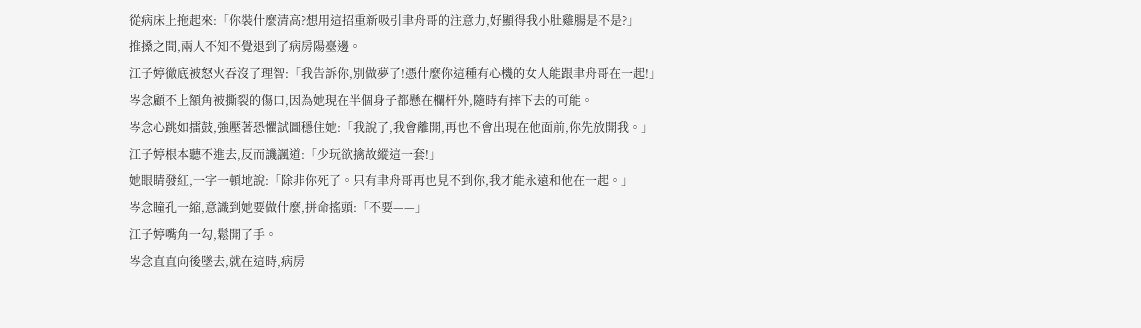從病床上拖起來:「你裝什麼清高?想用這招重新吸引聿舟哥的注意力,好顯得我小肚雞腸是不是?」
推搡之間,兩人不知不覺退到了病房陽臺邊。
江子婷徹底被怒火吞沒了理智:「我告訴你,別做夢了!憑什麼你這種有心機的女人能跟聿舟哥在一起!」
岑念顧不上額角被撕裂的傷口,因為她現在半個身子都懸在欄杆外,隨時有摔下去的可能。
岑念心跳如擂鼓,強壓著恐懼試圖穩住她:「我說了,我會離開,再也不會出現在他面前,你先放開我。」
江子婷根本聽不進去,反而譏諷道:「少玩欲擒故縱這一套!」
她眼睛發紅,一字一頓地說:「除非你死了。只有聿舟哥再也見不到你,我才能永遠和他在一起。」
岑念瞳孔一縮,意識到她要做什麼,拼命搖頭:「不要——」
江子婷嘴角一勾,鬆開了手。
岑念直直向後墜去,就在這時,病房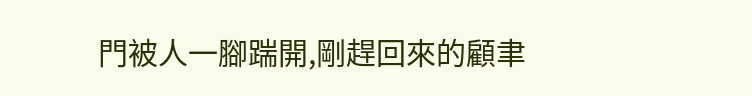門被人一腳踹開,剛趕回來的顧聿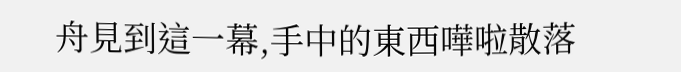舟見到這一幕,手中的東西嘩啦散落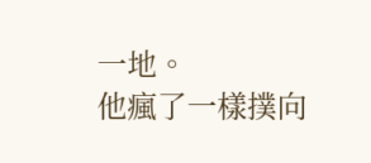一地。
他瘋了一樣撲向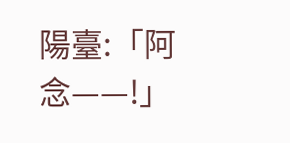陽臺:「阿念——!」